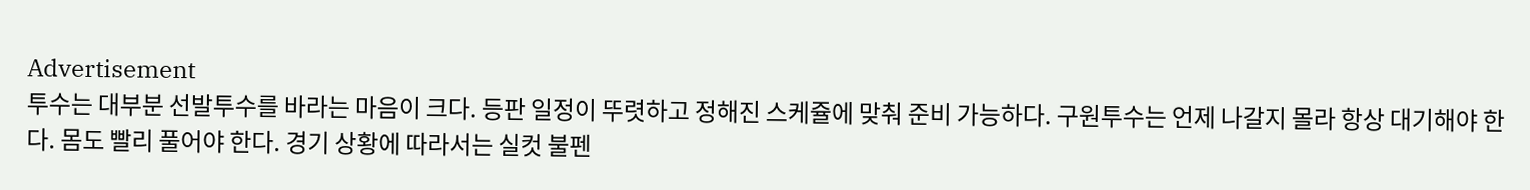Advertisement
투수는 대부분 선발투수를 바라는 마음이 크다. 등판 일정이 뚜렷하고 정해진 스케쥴에 맞춰 준비 가능하다. 구원투수는 언제 나갈지 몰라 항상 대기해야 한다. 몸도 빨리 풀어야 한다. 경기 상황에 따라서는 실컷 불펜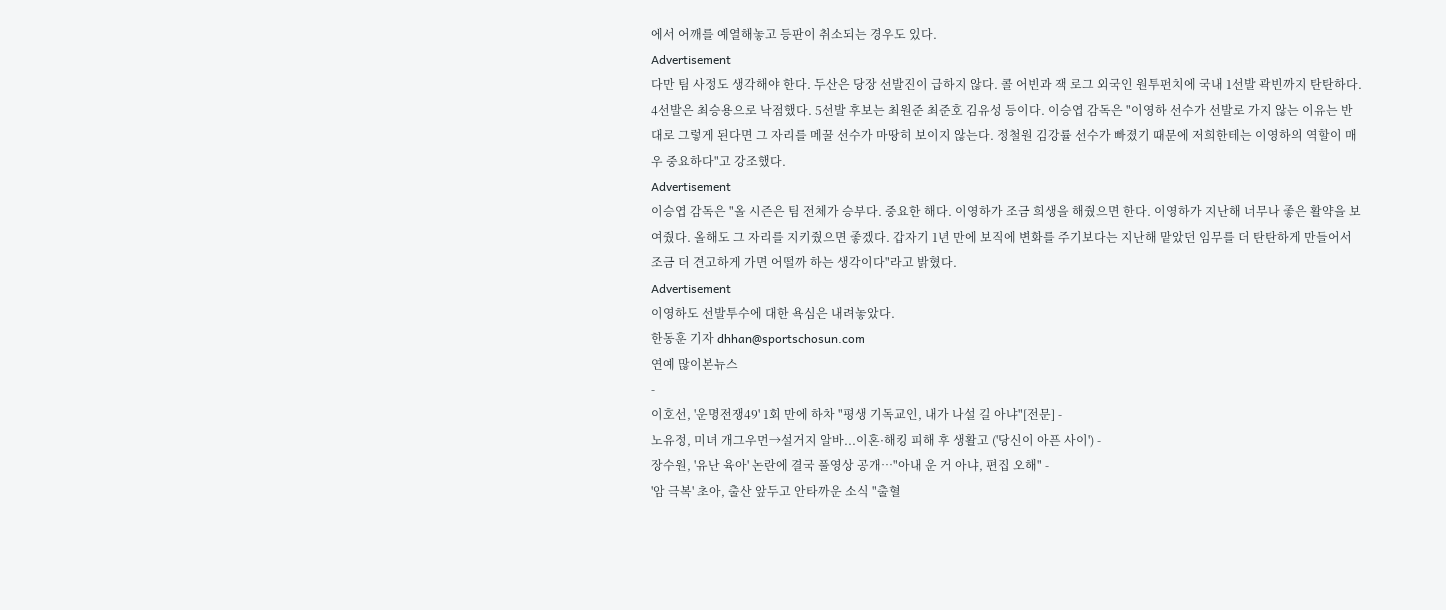에서 어깨를 예열해놓고 등판이 취소되는 경우도 있다.
Advertisement
다만 팀 사정도 생각해야 한다. 두산은 당장 선발진이 급하지 않다. 콜 어빈과 잭 로그 외국인 원투펀치에 국내 1선발 곽빈까지 탄탄하다. 4선발은 최승용으로 낙점했다. 5선발 후보는 최원준 최준호 김유성 등이다. 이승엽 감독은 "이영하 선수가 선발로 가지 않는 이유는 반대로 그렇게 된다면 그 자리를 메꿀 선수가 마땅히 보이지 않는다. 정철원 김강률 선수가 빠졌기 때문에 저희한테는 이영하의 역할이 매우 중요하다"고 강조했다.
Advertisement
이승엽 감독은 "올 시즌은 팀 전체가 승부다. 중요한 해다. 이영하가 조금 희생을 해줬으면 한다. 이영하가 지난해 너무나 좋은 활약을 보여줬다. 올해도 그 자리를 지키줬으면 좋겠다. 갑자기 1년 만에 보직에 변화를 주기보다는 지난해 맡았던 임무를 더 탄탄하게 만들어서 조금 더 견고하게 가면 어떨까 하는 생각이다"라고 밝혔다.
Advertisement
이영하도 선발투수에 대한 욕심은 내려놓았다.
한동훈 기자 dhhan@sportschosun.com
연예 많이본뉴스
-
이호선, '운명전쟁49' 1회 만에 하차 "평생 기독교인, 내가 나설 길 아냐"[전문] -
노유정, 미녀 개그우먼→설거지 알바...이혼·해킹 피해 후 생활고 ('당신이 아픈 사이') -
장수원, '유난 육아' 논란에 결국 풀영상 공개…"아내 운 거 아냐, 편집 오해" -
'암 극복' 초아, 출산 앞두고 안타까운 소식 "출혈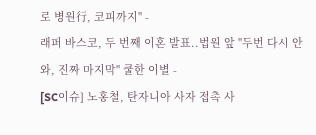로 병원行, 코피까지" -
래퍼 바스코, 두 번째 이혼 발표..법원 앞 "두번 다시 안와, 진짜 마지막" 쿨한 이별 -
[SC이슈] 노홍철, 탄자니아 사자 접촉 사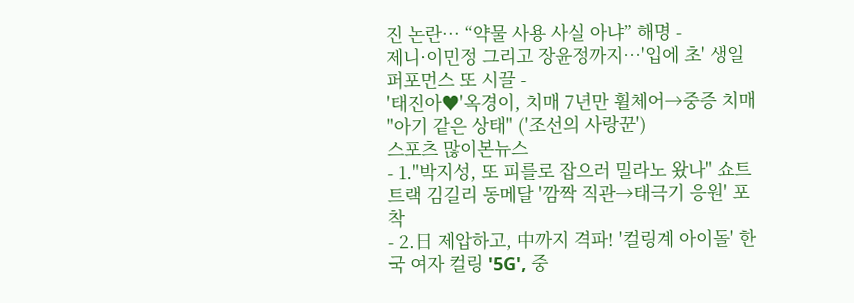진 논란… “약물 사용 사실 아냐” 해명 -
제니·이민정 그리고 장윤정까지…'입에 초' 생일 퍼포먼스 또 시끌 -
'태진아♥'옥경이, 치매 7년만 휠체어→중증 치매 "아기 같은 상태" ('조선의 사랑꾼')
스포츠 많이본뉴스
- 1."박지성, 또 피를로 잡으러 밀라노 왔나" 쇼트트랙 김길리 동메달 '깜짝 직관→태극기 응원' 포착
- 2.日 제압하고, 中까지 격파! '컬링계 아이돌' 한국 여자 컬링 '5G', 중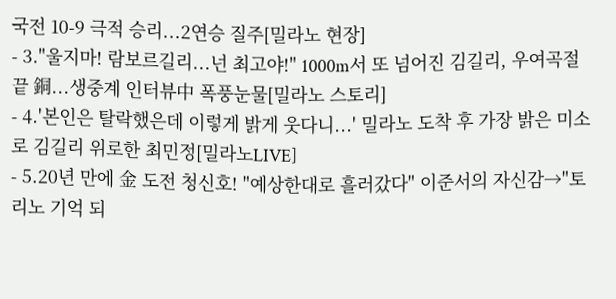국전 10-9 극적 승리...2연승 질주[밀라노 현장]
- 3."울지마! 람보르길리...넌 최고야!" 1000m서 또 넘어진 김길리, 우여곡절 끝 銅...생중계 인터뷰中 폭풍눈물[밀라노 스토리]
- 4.'본인은 탈락했은데 이렇게 밝게 웃다니...' 밀라노 도착 후 가장 밝은 미소로 김길리 위로한 최민정[밀라노LIVE]
- 5.20년 만에 金 도전 청신호! "예상한대로 흘러갔다" 이준서의 자신감→"토리노 기억 되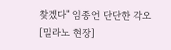찾겠다" 임종언 단단한 각오[밀라노 현장]